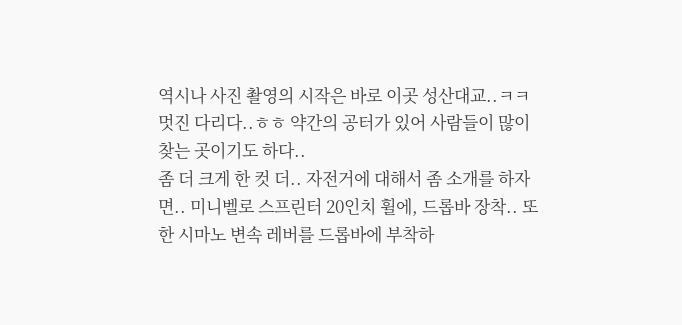역시나 사진 촬영의 시작은 바로 이곳 성산대교..ㅋㅋ 멋진 다리다..ㅎㅎ 약간의 공터가 있어 사람들이 많이 찾는 곳이기도 하다..
좀 더 크게 한 컷 더.. 자전거에 대해서 좀 소개를 하자면.. 미니벨로 스프린터 20인치 휠에, 드롭바 장착.. 또한 시마노 변속 레버를 드롭바에 부착하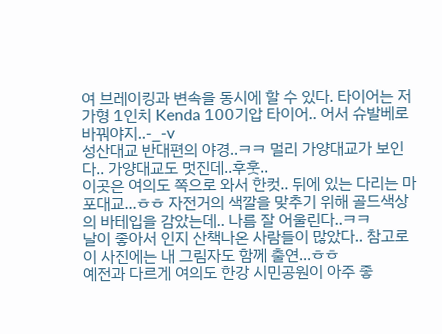여 브레이킹과 변속을 동시에 할 수 있다. 타이어는 저가형 1인치 Kenda 100기압 타이어.. 어서 슈발베로 바꿔야지..-_-v
성산대교 반대편의 야경..ㅋㅋ 멀리 가양대교가 보인다.. 가양대교도 멋진데..후훗..
이곳은 여의도 쪽으로 와서 한컷.. 뒤에 있는 다리는 마포대교...ㅎㅎ 자전거의 색깔을 맞추기 위해 골드색상의 바테입을 감았는데.. 나름 잘 어울린다..ㅋㅋ
날이 좋아서 인지 산책나온 사람들이 많았다.. 참고로 이 사진에는 내 그림자도 함께 출연...ㅎㅎ
예전과 다르게 여의도 한강 시민공원이 아주 좋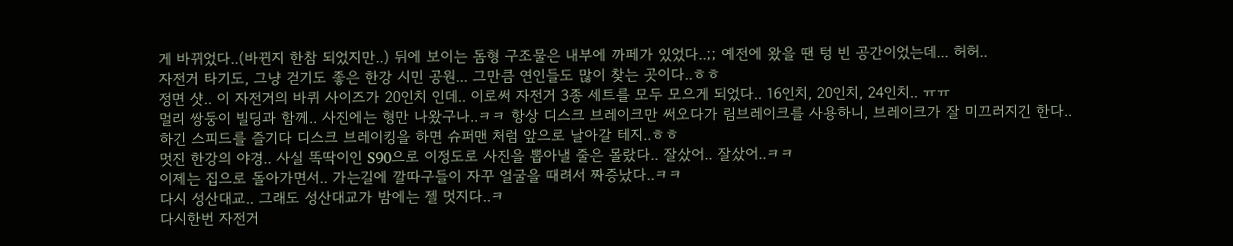게 바뀌었다..(바뀐지 한참 되었지만..) 뒤에 보이는 돔형 구조물은 내부에 까페가 있었다..;; 예전에 왔을 땐 텅 빈 공간이었는데... 허허..
자전거 타기도, 그냥 걷기도 좋은 한강 시민 공원... 그만큼 연인들도 많이 찾는 곳이다..ㅎㅎ
정면 샷.. 이 자전거의 바퀴 사이즈가 20인치 인데.. 이로써 자전거 3종 세트를 모두 모으게 되었다.. 16인치, 20인치, 24인치.. ㅠㅠ
멀리 쌍둥이 빌딩과 함께.. 사진에는 형만 나왔구나..ㅋㅋ 항상 디스크 브레이크만 써오다가 림브레이크를 사용하니, 브레이크가 잘 미끄러지긴 한다.. 하긴 스피드를 즐기다 디스크 브레이킹을 하면 슈퍼맨 처럼 앞으로 날아갈 테지..ㅎㅎ
멋진 한강의 야경.. 사실 똑딱이인 S90으로 이정도로 사진을 뽑아낼 줄은 몰랐다.. 잘샀어.. 잘샀어..ㅋㅋ
이제는 집으로 돌아가면서.. 가는길에 깔따구들이 자꾸 얼굴을 때려서 짜증났다..ㅋㅋ
다시 성산대교.. 그래도 성산대교가 밤에는 젤 멋지다..ㅋ
다시한번 자전거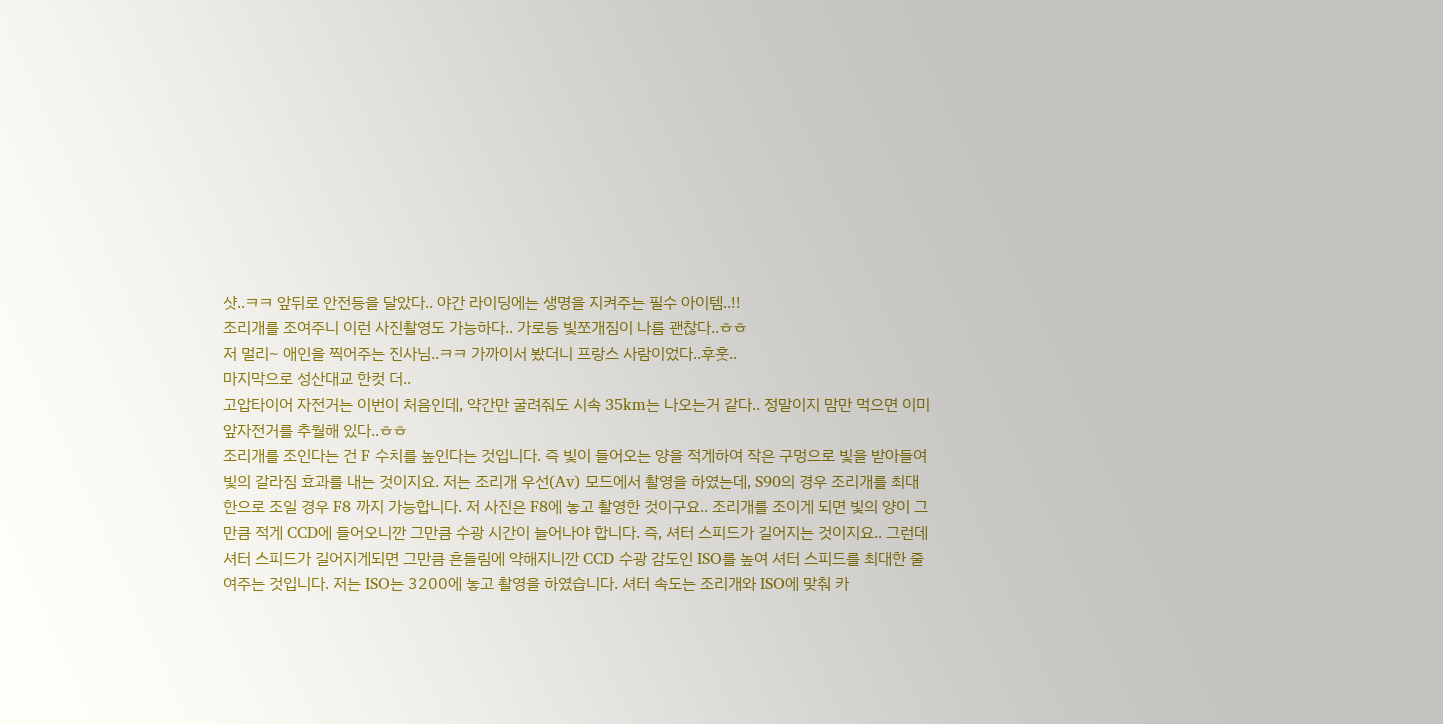샷..ㅋㅋ 앞뒤로 안전등을 달았다.. 야간 라이딩에는 생명을 지켜주는 필수 아이템..!!
조리개를 조여주니 이런 사진촬영도 가능하다.. 가로등 빛쪼개짐이 나름 괜찮다..ㅎㅎ
저 멀리~ 애인을 찍어주는 진사님..ㅋㅋ 가까이서 봤더니 프랑스 사람이었다..후훗..
마지막으로 성산대교 한컷 더..
고압타이어 자전거는 이번이 처음인데, 약간만 굴려줘도 시속 35km는 나오는거 같다.. 정말이지 맘만 먹으면 이미 앞자전거를 추월해 있다..ㅎㅎ
조리개를 조인다는 건 F 수치를 높인다는 것입니다. 즉 빛이 들어오는 양을 적게하여 작은 구멍으로 빛을 받아들여 빛의 갈라짐 효과를 내는 것이지요. 저는 조리개 우선(Av) 모드에서 촬영을 하였는데, S90의 경우 조리개를 최대한으로 조일 경우 F8 까지 가능합니다. 저 사진은 F8에 놓고 촬영한 것이구요.. 조리개를 조이게 되면 빛의 양이 그만큼 적게 CCD에 들어오니깐 그만큼 수광 시간이 늘어나야 합니다. 즉, 셔터 스피드가 길어지는 것이지요.. 그런데 셔터 스피드가 길어지게되면 그만큼 흔들림에 약해지니깐 CCD 수광 감도인 ISO를 높여 셔터 스피드를 최대한 줄여주는 것입니다. 저는 ISO는 3200에 놓고 촬영을 하였습니다. 셔터 속도는 조리개와 ISO에 맞춰 카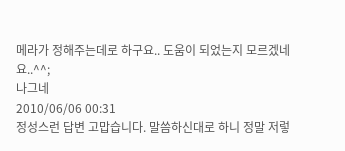메라가 정해주는데로 하구요.. 도움이 되었는지 모르겠네요..^^;
나그네
2010/06/06 00:31
정성스런 답변 고맙습니다. 말씀하신대로 하니 정말 저렇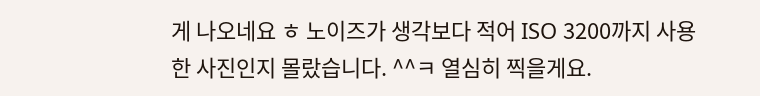게 나오네요 ㅎ 노이즈가 생각보다 적어 ISO 3200까지 사용한 사진인지 몰랐습니다. ^^ㅋ 열심히 찍을게요.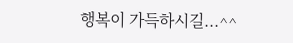행복이 가득하시길...^^